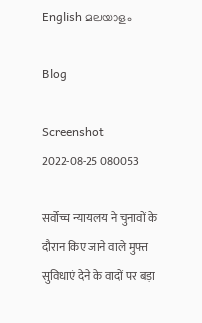English മലയാളം

Blog

Screenshot 2022-08-25 080053

सर्वोच्च न्यायलय ने चुनावों के दौरान किए जाने वाले मुफ्त सुविधाएं देने के वादों पर बड़ा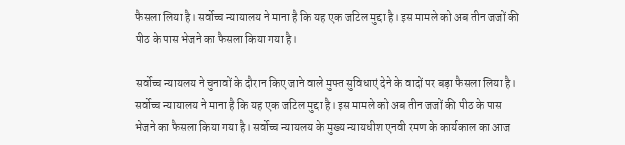फैसला लिया है। सर्वोच्च न्यायालय ने माना है कि यह एक जटिल मुद्दा है। इस मामले को अब तीन जजों की पीठ के पास भेजने का फैसला किया गया है।

सर्वोच्च न्यायलय ने चुनावों के दौरान किए जाने वाले मुफ्त सुविधाएं देने के वादों पर बड़ा फैसला लिया है। सर्वोच्च न्यायालय ने माना है कि यह एक जटिल मुद्दा है। इस मामले को अब तीन जजों की पीठ के पास भेजने का फैसला किया गया है। सर्वोच्च न्यायलय के मुख्य न्यायधीश एनवी रमण के कार्यकाल का आज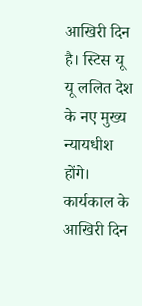आखिरी दिन है। स्टिस यू यू ललित देश के नए मुख्य न्यायधीश होंगे। कार्यकाल के आखिरी दिन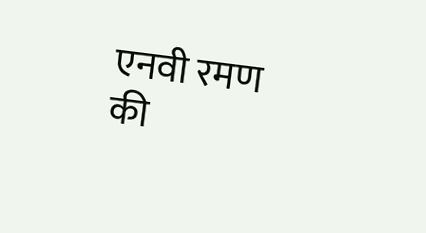एनवी रमण की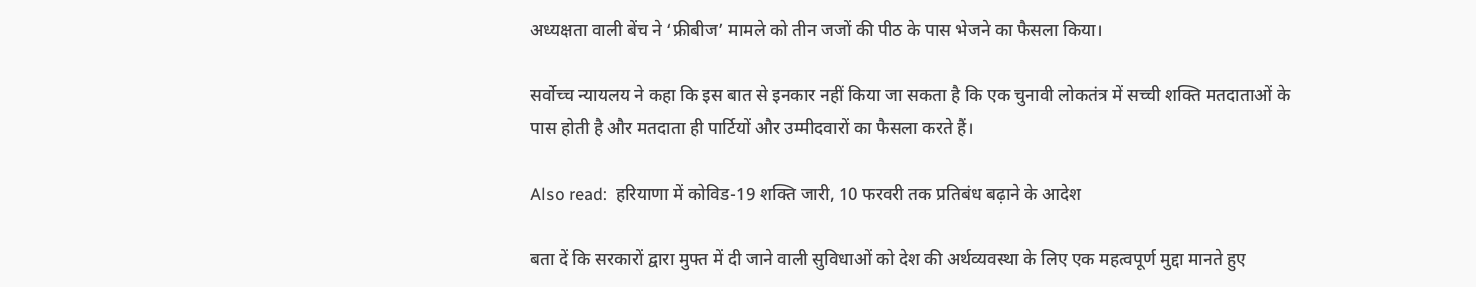अध्यक्षता वाली बेंच ने ‘फ्रीबीज’ मामले को तीन जजों की पीठ के पास भेजने का फैसला किया।

सर्वोच्च न्यायलय ने कहा कि इस बात से इनकार नहीं किया जा सकता है कि एक चुनावी लोकतंत्र में सच्ची शक्ति मतदाताओं के पास होती है और मतदाता ही पार्टियों और उम्मीदवारों का फैसला करते हैं।

Also read:  हरियाणा में कोविड-19 शक्ति जारी, 10 फरवरी तक प्रतिबंध बढ़ाने के आदेश

बता दें कि सरकारों द्वारा मुफ्त में दी जाने वाली सुविधाओं को देश की अर्थव्यवस्था के लिए एक महत्वपूर्ण मुद्दा मानते हुए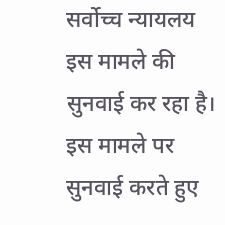सर्वोच्च न्यायलय इस मामले की सुनवाई कर रहा है। इस मामले पर सुनवाई करते हुए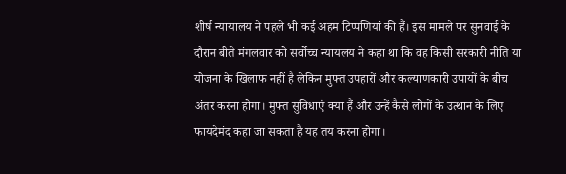शीर्ष न्यायालय ने पहले भी कई अहम टिप्पणियां की हैं। इस मामले पर सुनवाई के दौरान बीते मंगलवार को सर्वोच्च न्यायलय ने कहा था कि वह किसी सरकारी नीति या योजना के खिलाफ नहीं है लेकिन मुफ्त उपहारों और कल्याणकारी उपायों के बीच अंतर करना होगा। मुफ्त सुविधाएं क्या हैं और उन्हें कैसे लोगों के उत्थान के लिए फायदेमंद कहा जा सकता है यह तय करना होगा।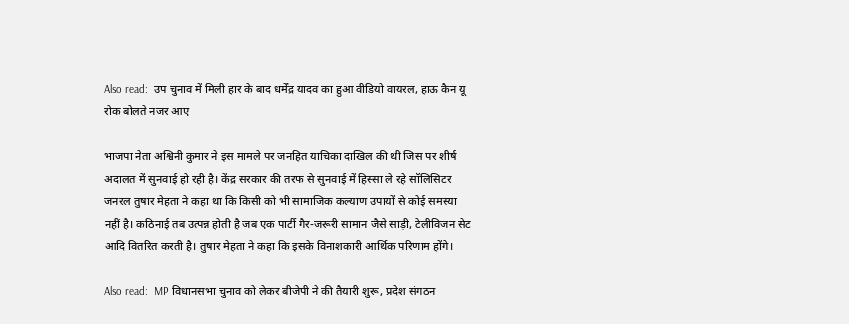Also read:  उप चुनाव में मिली हार के बाद धर्मेंद्र यादव का हुआ वीडियो वायरल, हाऊ कैन यू रोक बोलते नजर आए

भाजपा नेता अश्विनी कुमार ने इस मामले पर जनहित याचिका दाखिल की थी जिस पर शीर्ष अदालत में सुनवाई हो रही है। केंद्र सरकार की तरफ से सुनवाई में हिस्सा ले रहे सॉलिसिटर जनरल तुषार मेहता ने कहा था कि किसी को भी सामाजिक कल्याण उपायों से कोई समस्या नहीं है। कठिनाई तब उत्पन्न होती है जब एक पार्टी गैर-जरूरी सामान जैसे साड़ी, टेलीविजन सेट आदि वितरित करती है। तुषार मेहता ने कहा कि इसके विनाशकारी आर्थिक परिणाम होंगे।

Also read:  MP विधानसभा चुनाव को लेकर बीजेपी ने की तैयारी शुरू, प्रदेश संगठन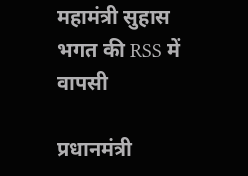महामंत्री सुहास भगत की RSS में वापसी

प्रधानमंत्री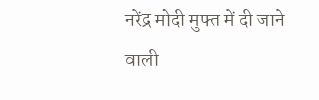नरेंद्र मोदी मुफ्त में दी जाने वाली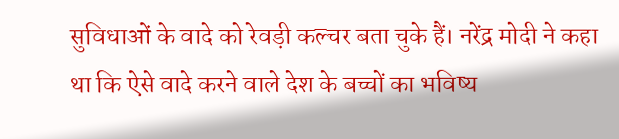सुविधाओं के वादे को रेवड़ी कल्चर बता चुके हैं। नरेंद्र मोदी ने कहा था कि ऐसे वादे करने वाले देश के बच्चों का भविष्य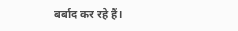बर्बाद कर रहे हैं।